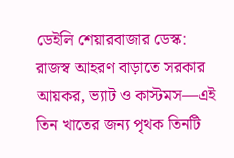ডেইলি শেয়ারবাজার ডেস্ক: রাজস্ব আহরণ বাড়াতে সরকার আয়কর, ভ্যাট ও কাস্টমস—এই তিন খাতের জন্য পৃথক তিনটি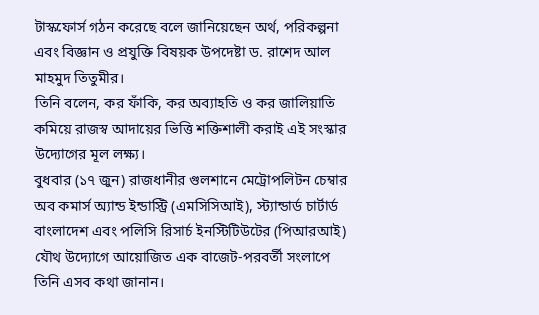টাস্কফোর্স গঠন করেছে বলে জানিয়েছেন অর্থ, পরিকল্পনা এবং বিজ্ঞান ও প্রযুক্তি বিষয়ক উপদেষ্টা ড. রাশেদ আল মাহমুদ তিতুমীর।
তিনি বলেন, কর ফাঁকি, কর অব্যাহতি ও কর জালিয়াতি কমিয়ে রাজস্ব আদায়ের ভিত্তি শক্তিশালী করাই এই সংস্কার উদ্যোগের মূল লক্ষ্য।
বুধবার (১৭ জুন) রাজধানীর গুলশানে মেট্রোপলিটন চেম্বার অব কমার্স অ্যান্ড ইন্ডাস্ট্রি (এমসিসিআই), স্ট্যান্ডার্ড চার্টার্ড বাংলাদেশ এবং পলিসি রিসার্চ ইনস্টিটিউটের (পিআরআই) যৌথ উদ্যোগে আয়োজিত এক বাজেট-পরবর্তী সংলাপে তিনি এসব কথা জানান।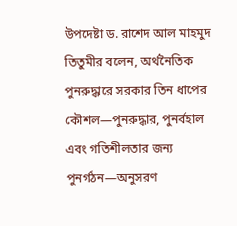উপদেষ্টা ড. রাশেদ আল মাহমুদ তিতুমীর বলেন, অর্থনৈতিক পুনরুদ্ধারে সরকার তিন ধাপের কৌশল—পুনরুদ্ধার, পুনর্বহাল এবং গতিশীলতার জন্য পুনর্গঠন—অনুসরণ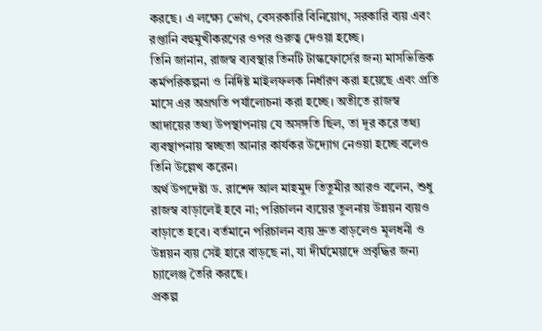করছে। এ লক্ষ্যে ভোগ, বেসরকারি বিনিয়োগ, সরকারি ব্যয় এবং রপ্তানি বহুমুখীকরণের ওপর গুরুত্ব দেওয়া হচ্ছে।
তিনি জানান, রাজস্ব ব্যবস্থার তিনটি টাস্কফোর্সের জন্য মাসভিত্তিক কর্মপরিকল্পনা ও নির্দিষ্ট মাইলফলক নির্ধারণ করা হয়েছে এবং প্রতি মাসে এর অগ্রগতি পর্যালোচনা করা হচ্ছে। অতীতে রাজস্ব আদায়ের তথ্য উপস্থাপনায় যে অসঙ্গতি ছিল, তা দূর করে তথ্য ব্যবস্থাপনায় স্বচ্ছতা আনার কার্যকর উদ্যোগ নেওয়া হচ্ছে বলেও তিনি উল্লেখ করেন।
অর্থ উপদেষ্টা ড. রাশেদ আল মাহমুদ তিতুমীর আরও বলেন, শুধু রাজস্ব বাড়ালেই হবে না; পরিচালন ব্যয়ের তুলনায় উন্নয়ন ব্যয়ও বাড়াতে হবে। বর্তমানে পরিচালন ব্যয় দ্রুত বাড়লেও মূলধনী ও উন্নয়ন ব্যয় সেই হারে বাড়ছে না, যা দীর্ঘমেয়াদে প্রবৃদ্ধির জন্য চ্যালেঞ্জ তৈরি করছে।
প্রকল্প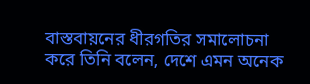বাস্তবায়নের ধীরগতির সমালোচনা করে তিনি বলেন, দেশে এমন অনেক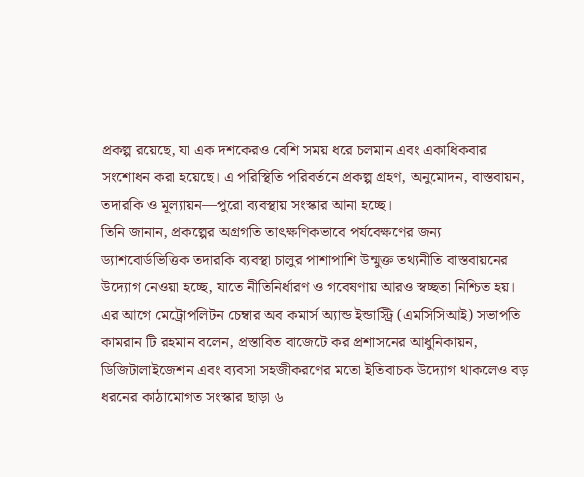প্রকল্প রয়েছে, যা এক দশকেরও বেশি সময় ধরে চলমান এবং একাধিকবার সংশোধন করা হয়েছে। এ পরিস্থিতি পরিবর্তনে প্রকল্প গ্রহণ, অনুমোদন, বাস্তবায়ন, তদারকি ও মূল্যায়ন—পুরো ব্যবস্থায় সংস্কার আনা হচ্ছে।
তিনি জানান, প্রকল্পের অগ্রগতি তাৎক্ষণিকভাবে পর্যবেক্ষণের জন্য ড্যাশবোর্ডভিত্তিক তদারকি ব্যবস্থা চালুর পাশাপাশি উন্মুক্ত তথ্যনীতি বাস্তবায়নের উদ্যোগ নেওয়া হচ্ছে, যাতে নীতিনির্ধারণ ও গবেষণায় আরও স্বচ্ছতা নিশ্চিত হয়।
এর আগে মেট্রোপলিটন চেম্বার অব কমার্স অ্যান্ড ইন্ডাস্ট্রি (এমসিসিআই) সভাপতি কামরান টি রহমান বলেন, প্রস্তাবিত বাজেটে কর প্রশাসনের আধুনিকায়ন, ডিজিটালাইজেশন এবং ব্যবসা সহজীকরণের মতো ইতিবাচক উদ্যোগ থাকলেও বড় ধরনের কাঠামোগত সংস্কার ছাড়া ৬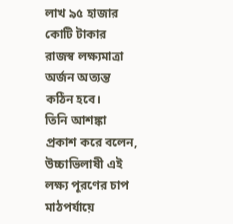লাখ ৯৫ হাজার কোটি টাকার রাজস্ব লক্ষ্যমাত্রা অর্জন অত্যন্ত কঠিন হবে।
তিনি আশঙ্কা প্রকাশ করে বলেন, উচ্চাভিলাষী এই লক্ষ্য পূরণের চাপ মাঠপর্যায়ে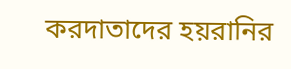করদাতাদের হয়রানির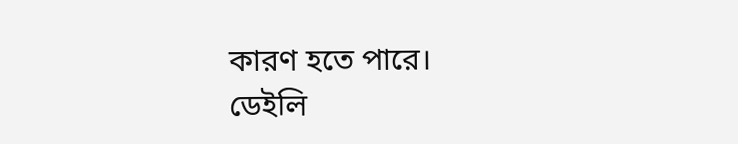কারণ হতে পারে।
ডেইলি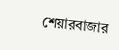শেয়ারবাজার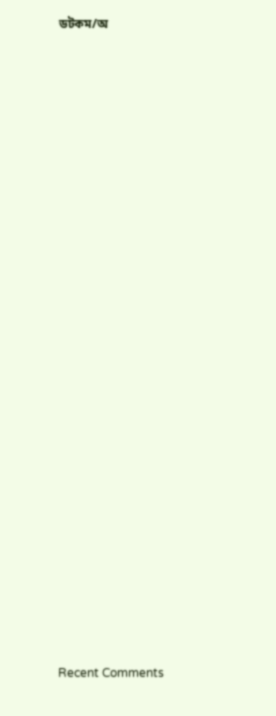ডটকম/অ




























Recent Comments